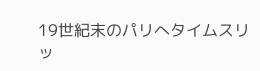19世紀末のパリへタイムスリッ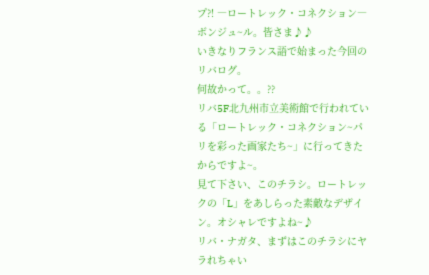プ?! ―ロートレック・コネクション―
ボンジュ~ル。皆さま♪♪
いきなりフランス語で始まった今回のリバログ。
何故かって。。??
リバ5F北九州市立美術館で行われている「ロートレック・コネクション~パリを彩った画家たち~」に行ってきたからですよ~。
見て下さい、このチラシ。ロートレックの「L」をあしらった素敵なデザイン。オシャレですよね~♪
リバ・ナガタ、まずはこのチラシにヤラれちゃい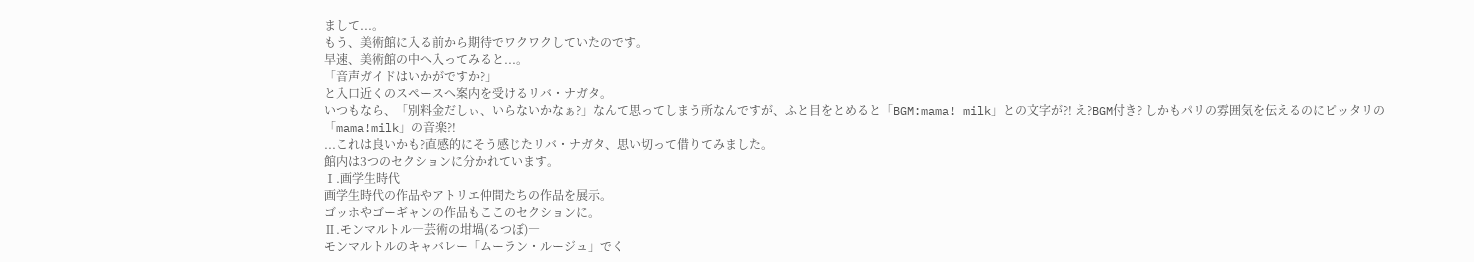まして...。
もう、美術館に入る前から期待でワクワクしていたのです。
早速、美術館の中へ入ってみると...。
「音声ガイドはいかがですか?」
と入口近くのスペースへ案内を受けるリバ・ナガタ。
いつもなら、「別料金だしぃ、いらないかなぁ?」なんて思ってしまう所なんですが、ふと目をとめると「BGM:mama! milk」との文字が?! え?BGM付き? しかもパリの雰囲気を伝えるのにピッタリの「mama!milk」の音楽?!
...これは良いかも?直感的にそう感じたリバ・ナガタ、思い切って借りてみました。
館内は3つのセクションに分かれています。
Ⅰ.画学生時代
画学生時代の作品やアトリエ仲間たちの作品を展示。
ゴッホやゴーギャンの作品もここのセクションに。
Ⅱ.モンマルトル―芸術の坩堝(るつぼ)―
モンマルトルのキャバレー「ムーラン・ルージュ」でく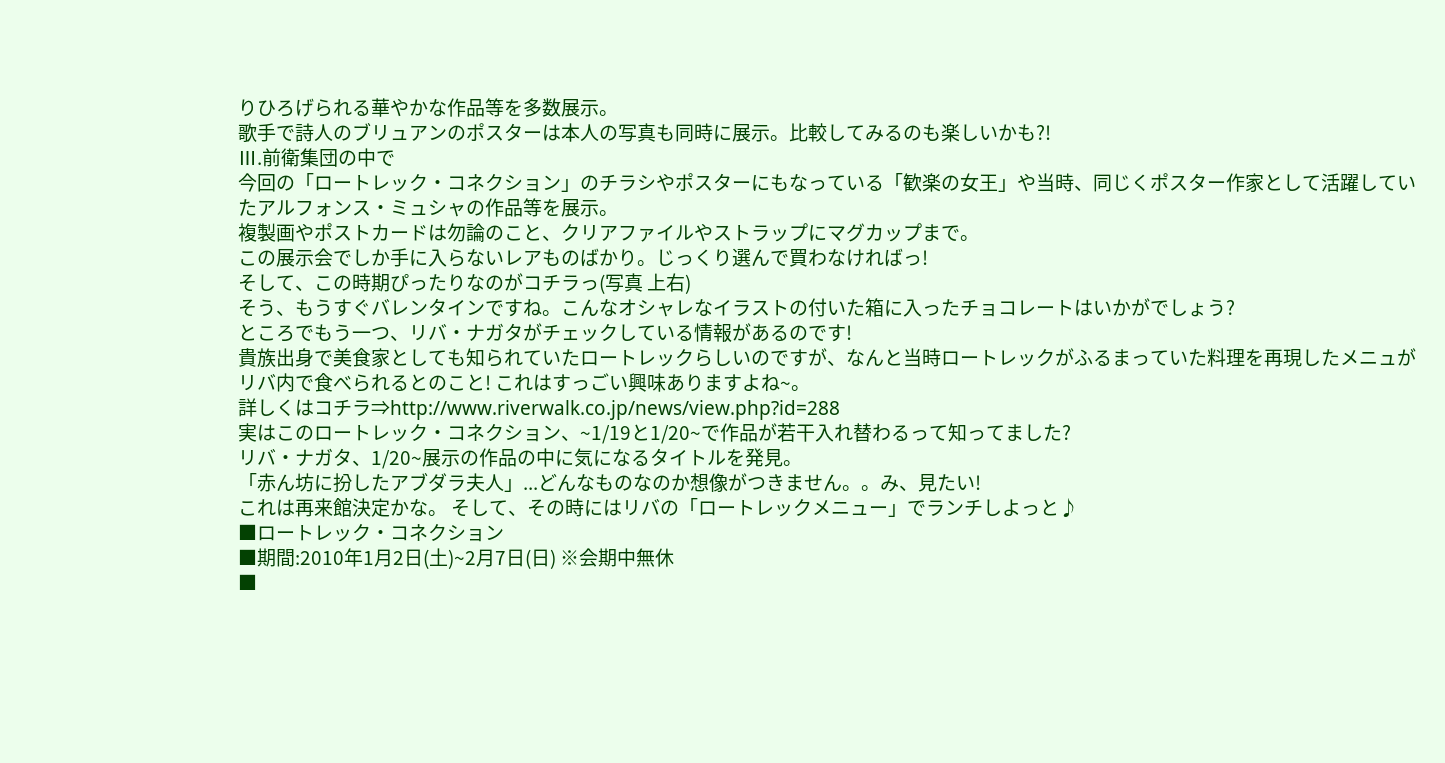りひろげられる華やかな作品等を多数展示。
歌手で詩人のブリュアンのポスターは本人の写真も同時に展示。比較してみるのも楽しいかも?!
Ⅲ.前衛集団の中で
今回の「ロートレック・コネクション」のチラシやポスターにもなっている「歓楽の女王」や当時、同じくポスター作家として活躍していたアルフォンス・ミュシャの作品等を展示。
複製画やポストカードは勿論のこと、クリアファイルやストラップにマグカップまで。
この展示会でしか手に入らないレアものばかり。じっくり選んで買わなければっ!
そして、この時期ぴったりなのがコチラっ(写真 上右)
そう、もうすぐバレンタインですね。こんなオシャレなイラストの付いた箱に入ったチョコレートはいかがでしょう?
ところでもう一つ、リバ・ナガタがチェックしている情報があるのです!
貴族出身で美食家としても知られていたロートレックらしいのですが、なんと当時ロートレックがふるまっていた料理を再現したメニュがリバ内で食べられるとのこと! これはすっごい興味ありますよね~。
詳しくはコチラ⇒http://www.riverwalk.co.jp/news/view.php?id=288
実はこのロートレック・コネクション、~1/19と1/20~で作品が若干入れ替わるって知ってました?
リバ・ナガタ、1/20~展示の作品の中に気になるタイトルを発見。
「赤ん坊に扮したアブダラ夫人」...どんなものなのか想像がつきません。。み、見たい!
これは再来館決定かな。 そして、その時にはリバの「ロートレックメニュー」でランチしよっと♪
■ロートレック・コネクション
■期間:2010年1月2日(土)~2月7日(日) ※会期中無休
■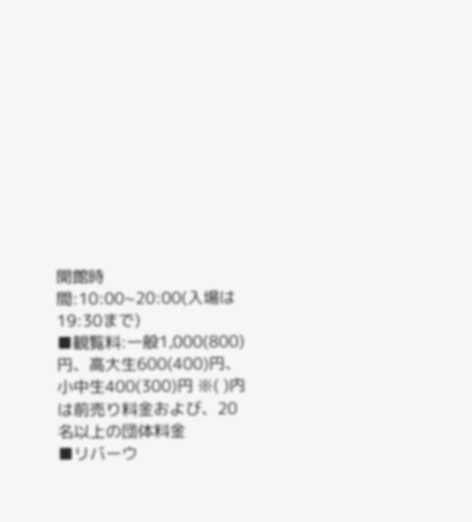開館時間:10:00~20:00(入場は19:30まで)
■観覧料:一般1,000(800)円、高大生600(400)円、小中生400(300)円 ※( )内は前売り料金および、20名以上の団体料金
■リバーウ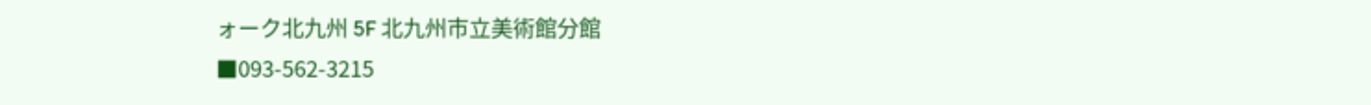ォーク北九州 5F 北九州市立美術館分館
■093-562-3215